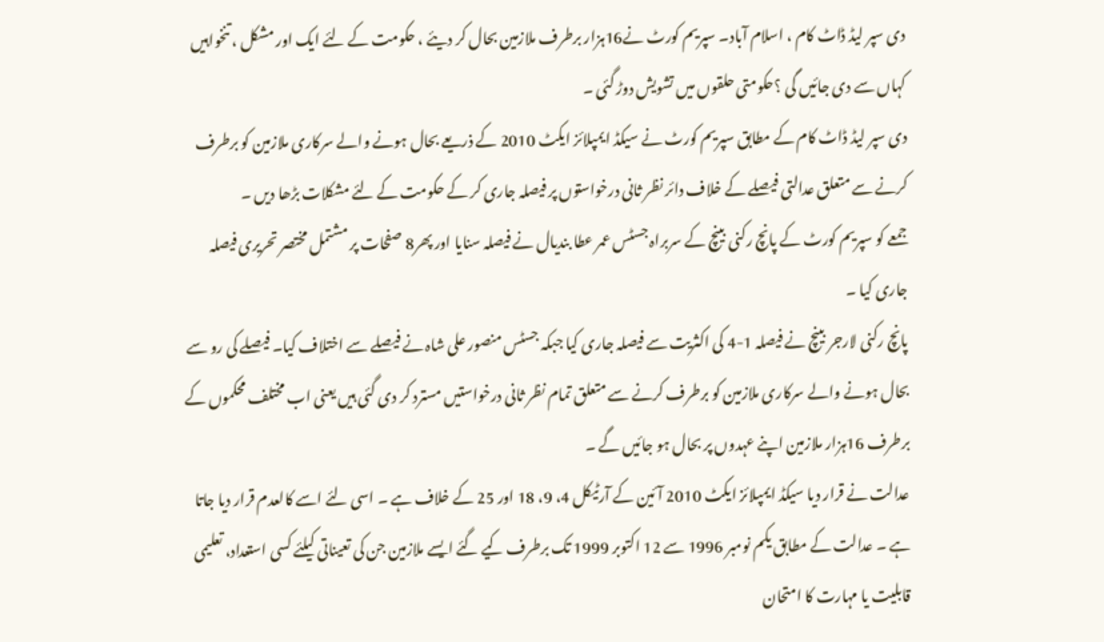دی سپر لیڈ ڈاٹ کام ، اسلام آباد۔ سپریم کورٹ نے16ہزار برطرف ملازمین بحال کر دیئے ، حکومت کے لئے ایک اور مشکل ، تنخواہیں کہاں سے دی جائیں گی ؟حکومتی حلقوں میں تشویش دوڑ گئی ۔
دی سپر لیڈ ڈاٹ کام کے مطابق سپریم کورٹ نے سیکڈ ایمپلائز ایکٹ 2010 کے ذریعے بحال ہونے والے سرکاری ملازمین کو برطرف کرنے سے متعلق عدالتی فیصلے کے خلاف دائر نظر ثانی درخواستوں پر فیصلہ جاری کر کے حکومت کے لئے مشکلات بڑھا دیں ۔
جمعے کو سپریم کورٹ کے پانچ رکنی بینچ کے سربراہ جسٹس عمر عطا بندیال نے فیصلہ سنایا اور پھر8 صفحات پر مشتمل مختصر تحریری فیصلہ جاری کیا ۔
پانچ رکنی لارجر بینچ نے فیصلہ 1-4 کی اکثریت سے فیصلہ جاری کیا جبکہ جسٹس منصور علی شاہ نے فیصلے سے اختلاف کیا۔ فیصلے کی رو سے بحال ہونے والے سرکاری ملازمین کو برطرف کرنے سے متعلق تمام نظر ثانی درخواستیں مسترد کر دی گئی ہیں یعنی اب مختلف محکموں کے برطرف 16ہزار ملازمین اپنے عہدوں پر بحال ہو جائیں گے ۔
عدالت نے قرار دیا سیکڈ ایمپلائز ایکٹ 2010 آئین کے آرٹیکل 4، 9، 18 اور 25 کے خلاف ہے ۔ اسی لئے اسے کالعدم قرار دیا جاتا ہے ۔ عدالت کے مطابق یکم نومبر 1996 سے 12 اکتوبر 1999 تک برطرف کیے گئے ایسے ملازمین جن کی تعیناتی کیلئے کسی استعداد، تعلیمی قابلیت یا مہارت کا امتحان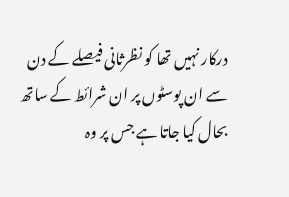درکار نہیں تھا کو نظرثانی فیصلے کے دن سے ان پوسٹوں پر ان شرائط کے ساتھ بحال کیا جاتا ہے جس پر وہ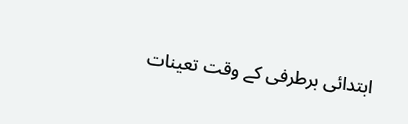ابتدائی برطرفی کے وقت تعینات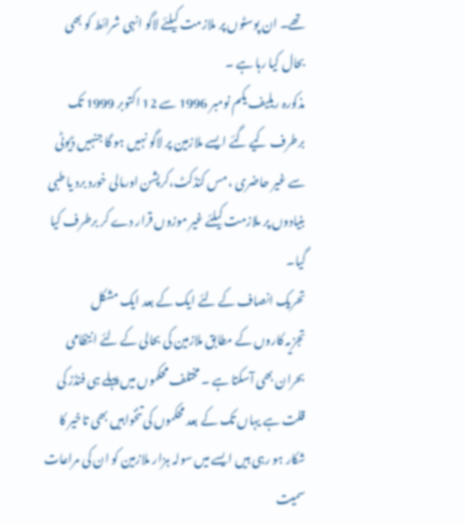تھے۔ ان پوسٹوں پر ملازمت کیلئے لاگو انہی شرائط کو بھی بحال کیا رہا ہے ۔
مذکورہ ریلیف یکم نومبر 1996 سے 12 اکتوبر 1999 تک برطرف کیے گئے ایسے ملازمین پر لاگو نہیں ہو گا جنہیں ڈیوٹی سے غیر حاضری ، مس کنڈکٹ،کرپشن اورمالی خورد برد یا طبی بنیادوں پر ملازمت کیلئے غیر موزوں قرار دے کر برطرف کیا گیا۔
تحریک انصاف کے لئے ایک کے بعد ایک مشکل
تجزیہ کاروں کے مطابق ملازمین کی بحالی کے لئے انتظامی بحران بھی آسکتا ہے ۔ مختلف محکموں میں پہلے ہی فنڈز کی قلت ہے یہاں تک کے بعد محکموں کی تنخواہیں بھی تاخیر کا شکار ہو رہی ہیں ایسے میں سولہ ہزار ملازمین کو ان کی مراعات سمیت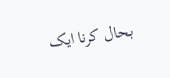بحال کرنا ایک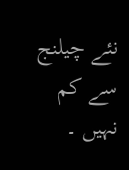نئے چیلنج سے کم نہیں ۔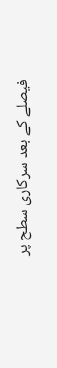فیصلے کے بعد سرکاری سطح پر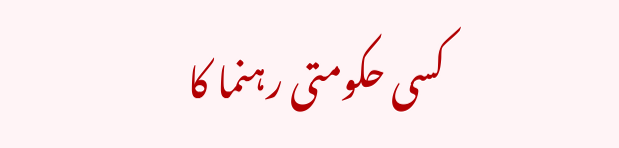کسی حکومتی رہنما کا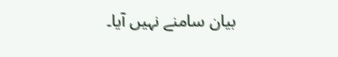بیان سامنے نہیں آیا۔